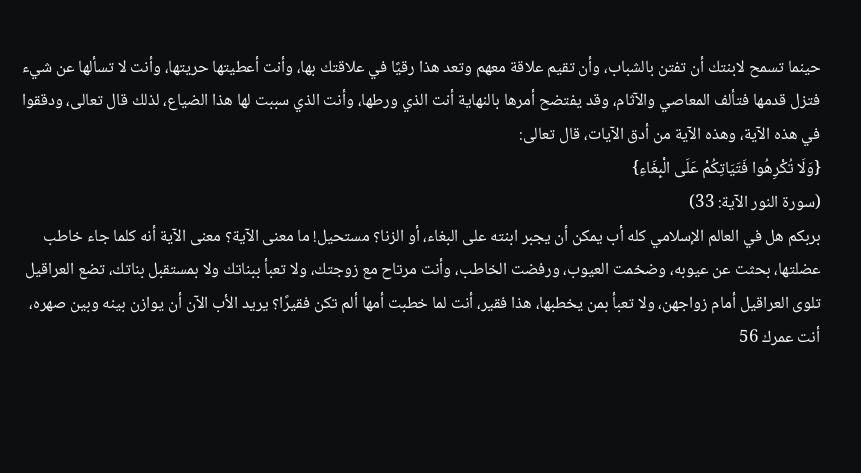حينما تسمح لابنتك أن تفتن بالشباب، وأن تقيم علاقة معهم وتعد هذا رقيًا في علاقتك بها، وأنت أعطيتها حريتها، وأنت لا تسألها عن شيء فتزل قدمها فتألف المعاصي والآثام، وقد يفتضح أمرها بالنهاية أنت الذي ورطها، وأنت الذي سببت لها هذا الضياع، لذلك قال تعالى، ودققوا في هذه الآية، وهذه الآية من أدق الآيات، قال تعالى:
{وَلَا تُكْرِهُوا فَتَيَاتِكُمْ عَلَى الْبِغَاءِ}
(سورة النور الآية: 33)
بربكم هل في العالم الإسلامي كله أب يمكن أن يجبر ابنته على البغاء، أو الزنا؟ مستحيل! ما معنى الآية؟ معنى الآية أنه كلما جاء خاطب عضلتها، بحثت عن عيوبه، وضخمت العيوب، ورفضت الخاطب، وأنت مرتاح مع زوجتك، ولا تعبأ ببناتك ولا بمستقبل بناتك، تضع العراقيل تلوى العراقيل أمام زواجهن، ولا تعبأ بمن يخطبها، هذا فقير، أنت لما خطبت أمها ألم تكن فقيرًا؟ يريد الأب الآن أن يوازن بينه وبين صهره، أنت عمرك 56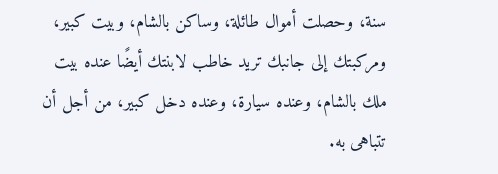سنة، وحصلت أموال طائلة، وساكن بالشام، وبيت كبير، ومركبتك إلى جانبك تريد خاطب لابنتك أيضًا عنده بيت ملك بالشام، وعنده سيارة، وعنده دخل كبير، من أجل أن تتباهى به.